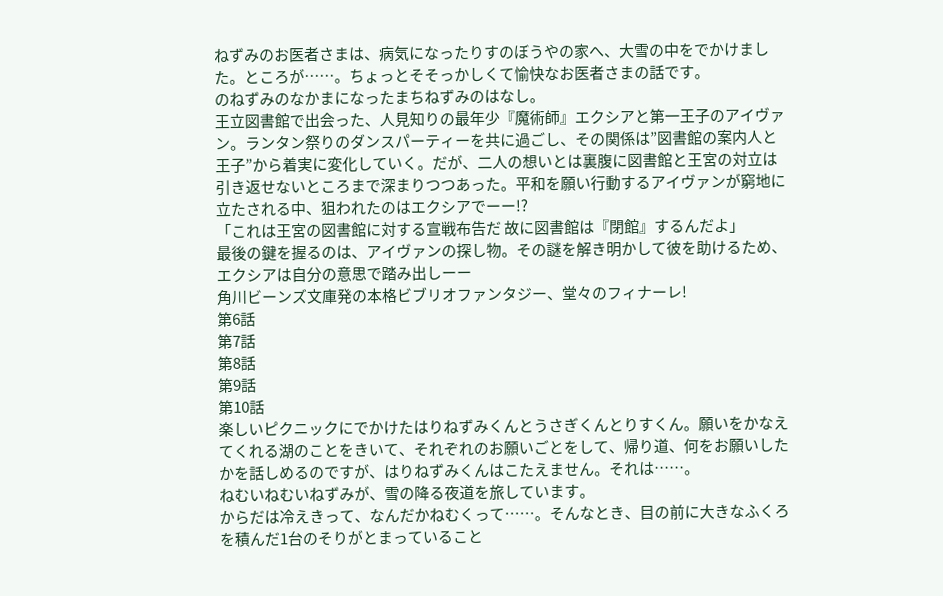ねずみのお医者さまは、病気になったりすのぼうやの家へ、大雪の中をでかけました。ところが……。ちょっとそそっかしくて愉快なお医者さまの話です。
のねずみのなかまになったまちねずみのはなし。
王立図書館で出会った、人見知りの最年少『魔術師』エクシアと第一王子のアイヴァン。ランタン祭りのダンスパーティーを共に過ごし、その関係は”図書館の案内人と王子”から着実に変化していく。だが、二人の想いとは裏腹に図書館と王宮の対立は引き返せないところまで深まりつつあった。平和を願い行動するアイヴァンが窮地に立たされる中、狙われたのはエクシアでーー!?
「これは王宮の図書館に対する宣戦布告だ 故に図書館は『閉館』するんだよ」
最後の鍵を握るのは、アイヴァンの探し物。その謎を解き明かして彼を助けるため、エクシアは自分の意思で踏み出しーー
角川ビーンズ文庫発の本格ビブリオファンタジー、堂々のフィナーレ!
第6話
第7話
第8話
第9話
第10話
楽しいピクニックにでかけたはりねずみくんとうさぎくんとりすくん。願いをかなえてくれる湖のことをきいて、それぞれのお願いごとをして、帰り道、何をお願いしたかを話しめるのですが、はりねずみくんはこたえません。それは……。
ねむいねむいねずみが、雪の降る夜道を旅しています。
からだは冷えきって、なんだかねむくって……。そんなとき、目の前に大きなふくろを積んだ1台のそりがとまっていること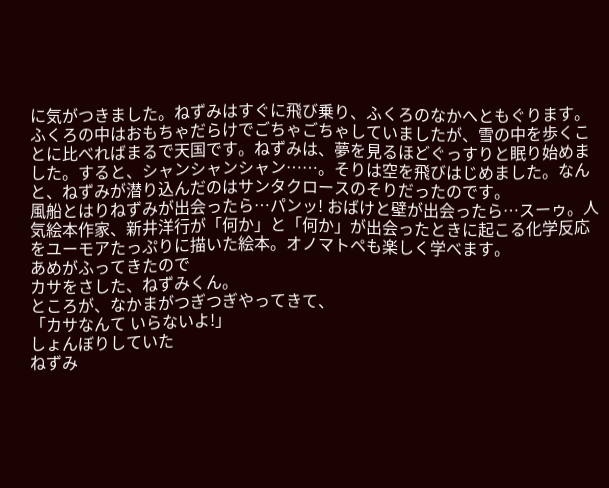に気がつきました。ねずみはすぐに飛び乗り、ふくろのなかへともぐります。ふくろの中はおもちゃだらけでごちゃごちゃしていましたが、雪の中を歩くことに比べればまるで天国です。ねずみは、夢を見るほどぐっすりと眠り始めました。すると、シャンシャンシャン……。そりは空を飛びはじめました。なんと、ねずみが潜り込んだのはサンタクロースのそりだったのです。
風船とはりねずみが出会ったら…パンッ! おばけと壁が出会ったら…スーゥ。人気絵本作家、新井洋行が「何か」と「何か」が出会ったときに起こる化学反応をユーモアたっぷりに描いた絵本。オノマトペも楽しく学べます。
あめがふってきたので
カサをさした、ねずみくん。
ところが、なかまがつぎつぎやってきて、
「カサなんて いらないよ!」
しょんぼりしていた
ねずみ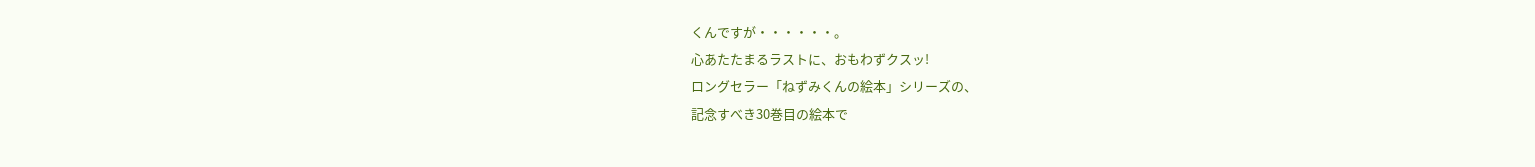くんですが・・・・・・。
心あたたまるラストに、おもわずクスッ!
ロングセラー「ねずみくんの絵本」シリーズの、
記念すべき30巻目の絵本で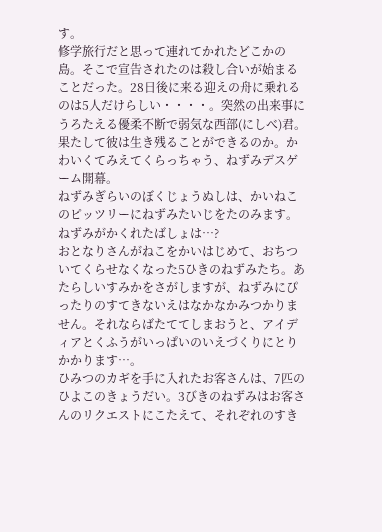す。
修学旅行だと思って連れてかれたどこかの島。そこで宣告されたのは殺し合いが始まることだった。28日後に来る迎えの舟に乗れるのは5人だけらしい・・・・。突然の出来事にうろたえる優柔不断で弱気な西部(にしべ)君。果たして彼は生き残ることができるのか。かわいくてみえてくらっちゃう、ねずみデスゲーム開幕。
ねずみぎらいのぼくじょうぬしは、かいねこのピッツリーにねずみたいじをたのみます。ねずみがかくれたばしょは…?
おとなりさんがねこをかいはじめて、おちついてくらせなくなった5ひきのねずみたち。あたらしいすみかをさがしますが、ねずみにぴったりのすてきないえはなかなかみつかりません。それならばたててしまおうと、アイディアとくふうがいっぱいのいえづくりにとりかかります…。
ひみつのカギを手に入れたお客さんは、7匹のひよこのきょうだい。3びきのねずみはお客さんのリクエストにこたえて、それぞれのすき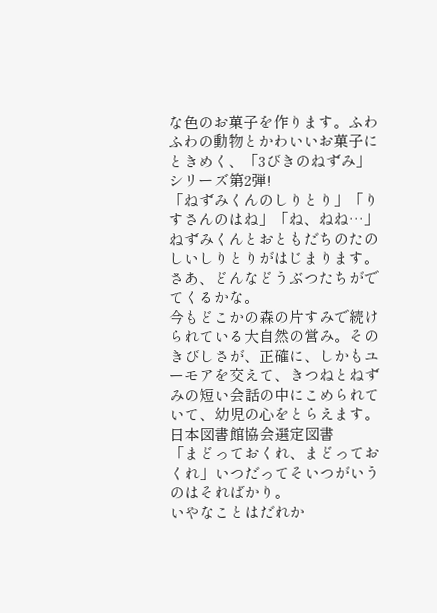な色のお菓子を作ります。ふわふわの動物とかわいいお菓子にときめく、「3びきのねずみ」シリーズ第2弾!
「ねずみくんのしりとり」「りすさんのはね」「ね、ねね…」ねずみくんとおともだちのたのしいしりとりがはじまります。さあ、どんなどうぶつたちがでてくるかな。
今もどこかの森の片すみで続けられている大自然の営み。そのきびしさが、正確に、しかもユーモアを交えて、きつねとねずみの短い会話の中にこめられていて、幼児の心をとらえます。
日本図書館協会選定図書
「まどっておくれ、まどっておくれ」いつだってそいつがいうのはそればかり。
いやなことはだれか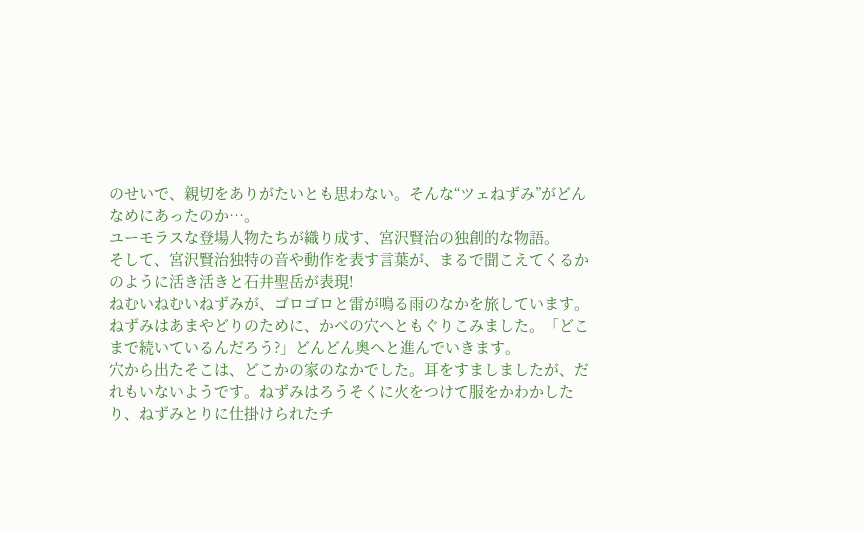のせいで、親切をありがたいとも思わない。そんな“ツェねずみ”がどんなめにあったのか…。
ユーモラスな登場人物たちが織り成す、宮沢賢治の独創的な物語。
そして、宮沢賢治独特の音や動作を表す言葉が、まるで聞こえてくるかのように活き活きと石井聖岳が表現!
ねむいねむいねずみが、ゴロゴロと雷が鳴る雨のなかを旅しています。
ねずみはあまやどりのために、かべの穴へともぐりこみました。「どこまで続いているんだろう?」どんどん奥へと進んでいきます。
穴から出たそこは、どこかの家のなかでした。耳をすましましたが、だれもいないようです。ねずみはろうそくに火をつけて服をかわかしたり、ねずみとりに仕掛けられたチ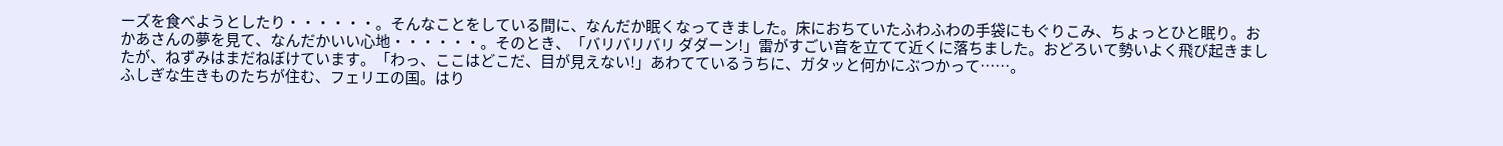ーズを食べようとしたり・・・・・・。そんなことをしている間に、なんだか眠くなってきました。床におちていたふわふわの手袋にもぐりこみ、ちょっとひと眠り。おかあさんの夢を見て、なんだかいい心地・・・・・・。そのとき、「バリバリバリ ダダーン!」雷がすごい音を立てて近くに落ちました。おどろいて勢いよく飛び起きましたが、ねずみはまだねぼけています。「わっ、ここはどこだ、目が見えない!」あわてているうちに、ガタッと何かにぶつかって……。
ふしぎな生きものたちが住む、フェリエの国。はり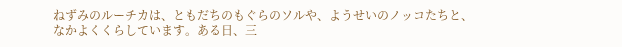ねずみのルーチカは、ともだちのもぐらのソルや、ようせいのノッコたちと、なかよくくらしています。ある日、三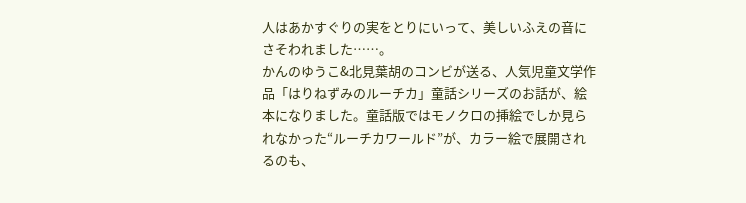人はあかすぐりの実をとりにいって、美しいふえの音にさそわれました……。
かんのゆうこ&北見葉胡のコンビが送る、人気児童文学作品「はりねずみのルーチカ」童話シリーズのお話が、絵本になりました。童話版ではモノクロの挿絵でしか見られなかった“ルーチカワールド”が、カラー絵で展開されるのも、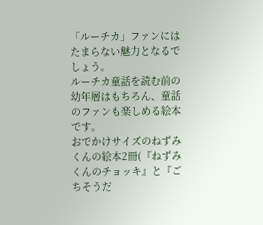「ルーチカ」ファンにはたまらない魅力となるでしょう。
ルーチカ童話を読む前の幼年層はもちろん、童話のファンも楽しめる絵本です。
おでかけサイズのねずみくんの絵本2冊(『ねずみくんのチョッキ』と『ごちそうだ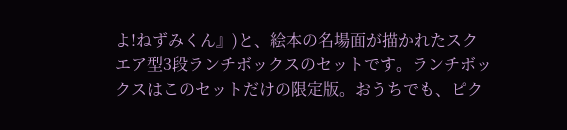よ!ねずみくん』)と、絵本の名場面が描かれたスクエア型3段ランチボックスのセットです。ランチボックスはこのセットだけの限定版。おうちでも、ピク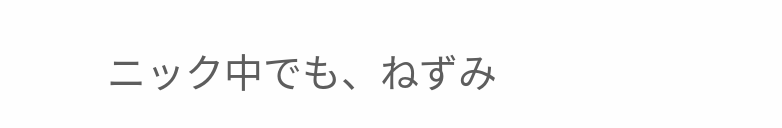ニック中でも、ねずみ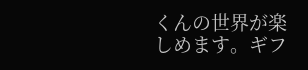くんの世界が楽しめます。ギフ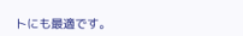トにも最適です。